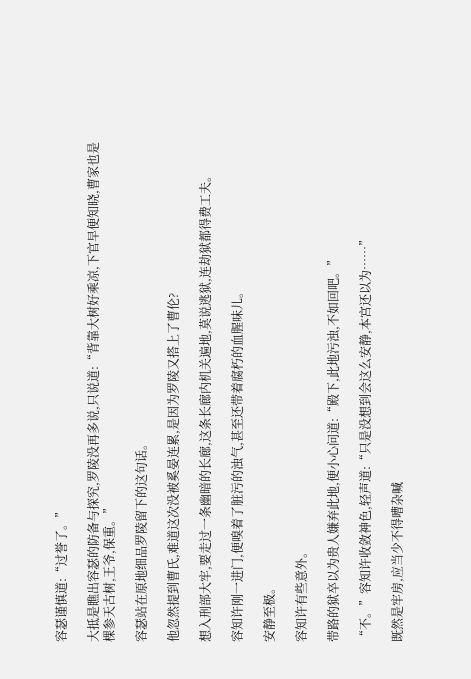容瑟谨慎道:“过誉了。”

大抵是瞧出容瑟的防备与探究,罗陵没再多说,只说道:“背靠大树好乘凉,下官早便知晓,曹家也是棵参天古树,王爷,保重。”

容瑟站在原地细品罗陵留下的这句话。

他忽然提到曹氏,难道这次没被奚晏连累,是因为罗陵又搭上了曹伦?

想入刑部大牢,要走过一条幽暗的长廊,这条长廊内机关遍地,莫说逃狱,连劫狱都得费工夫。

容知许刚一进门,便嗅着了脏污的浊气,甚至还带着腐朽的血腥味儿。

安静至极。

容知许有些意外。

带路的狱卒以为贵人嫌弃此地,便小心问道:“殿下,此地污浊,不如回吧。”

“不。”容知许收敛神色,轻声道:“只是没想到会这么安静,本宫还以为……”

既然是牢房,应当少不得嘈杂喊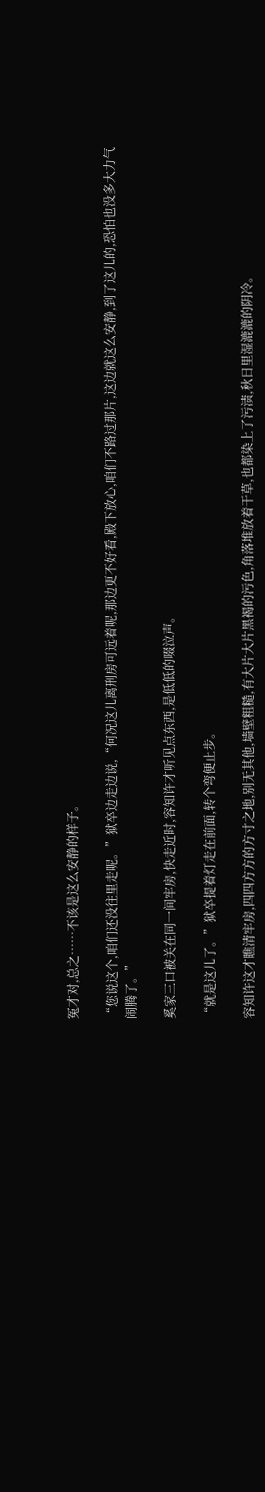冤才对,总之……不该是这么安静的样子。

“您说这个,咱们还没往里走呢。”狱卒边走边说,“何况这儿离刑房可远着呢,那边更不好看,殿下放心,咱们不路过那片,这边就这么安静,到了这儿的,恐怕也没多大力气闹腾了。”

奚家三口被关在同一间牢房,快走近时,容知许才听见点东西,是低低的啜泣声。

“就是这儿了。”狱卒提着灯走在前面,转个弯便止步。

容知许这才瞧清牢房,四四方方的方寸之地,别无其他,墙壁粗糙,有大片大片黑褐的污色,角落堆放着干草,也都染上了污渍,秋日里湿漉漉的阴冷。